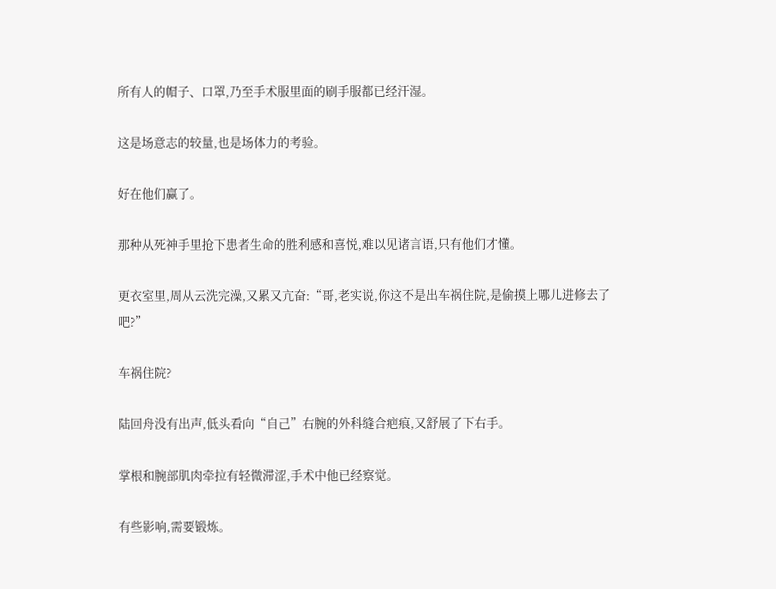所有人的帽子、口罩,乃至手术服里面的刷手服都已经汗湿。

这是场意志的较量,也是场体力的考验。

好在他们赢了。

那种从死神手里抢下患者生命的胜利感和喜悦,难以见诸言语,只有他们才懂。

更衣室里,周从云洗完澡,又累又亢奋:“哥,老实说,你这不是出车祸住院,是偷摸上哪儿进修去了吧?”

车祸住院?

陆回舟没有出声,低头看向“自己”右腕的外科缝合疤痕,又舒展了下右手。

掌根和腕部肌肉牵拉有轻微滞涩,手术中他已经察觉。

有些影响,需要锻炼。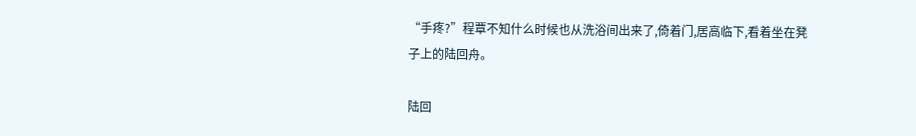“手疼?”程覃不知什么时候也从洗浴间出来了,倚着门,居高临下,看着坐在凳子上的陆回舟。

陆回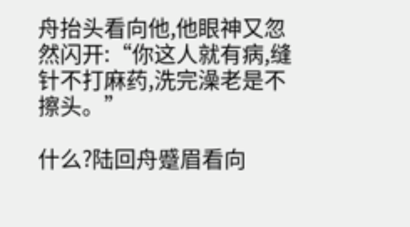舟抬头看向他,他眼神又忽然闪开:“你这人就有病,缝针不打麻药,洗完澡老是不擦头。”

什么?陆回舟蹙眉看向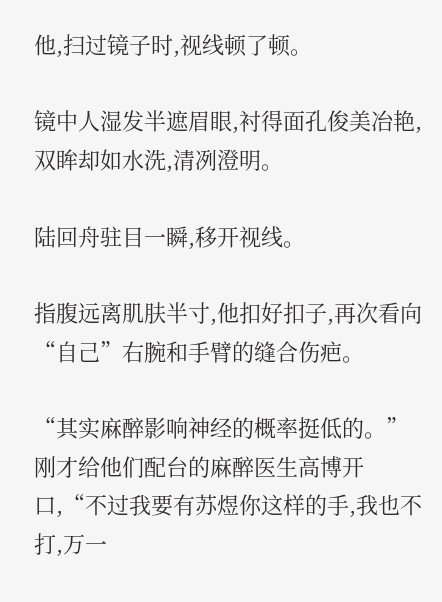他,扫过镜子时,视线顿了顿。

镜中人湿发半遮眉眼,衬得面孔俊美冶艳,双眸却如水洗,清冽澄明。

陆回舟驻目一瞬,移开视线。

指腹远离肌肤半寸,他扣好扣子,再次看向“自己”右腕和手臂的缝合伤疤。

“其实麻醉影响神经的概率挺低的。”刚才给他们配台的麻醉医生高博开口,“不过我要有苏煜你这样的手,我也不打,万一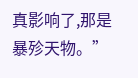真影响了,那是暴殄天物。”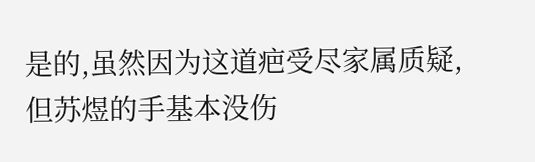是的,虽然因为这道疤受尽家属质疑,但苏煜的手基本没伤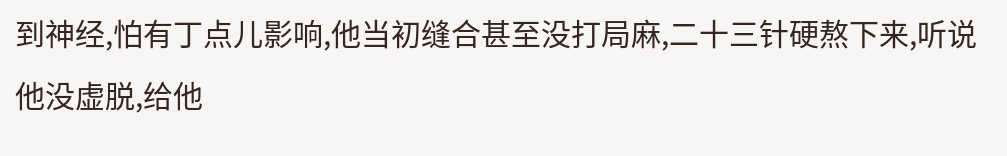到神经,怕有丁点儿影响,他当初缝合甚至没打局麻,二十三针硬熬下来,听说他没虚脱,给他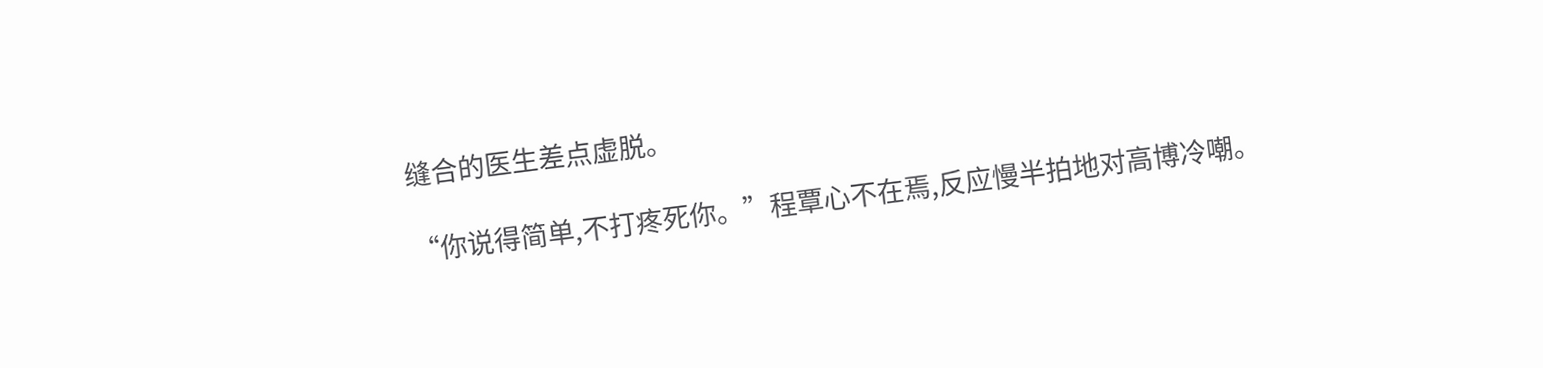缝合的医生差点虚脱。

“你说得简单,不打疼死你。”程覃心不在焉,反应慢半拍地对高博冷嘲。